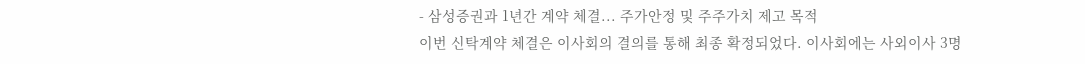- 삼성증권과 1년간 계약 체결... 주가안정 및 주주가치 제고 목적
이번 신탁계약 체결은 이사회의 결의를 통해 최종 확정되었다. 이사회에는 사외이사 3명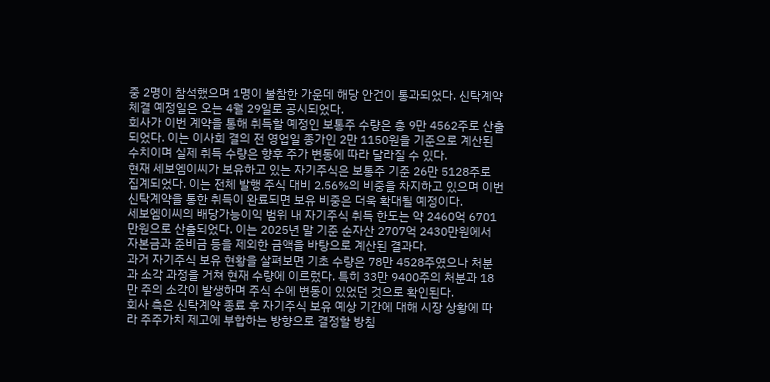중 2명이 참석했으며 1명이 불참한 가운데 해당 안건이 통과되었다. 신탁계약 체결 예정일은 오는 4월 29일로 공시되었다.
회사가 이번 계약을 통해 취득할 예정인 보통주 수량은 총 9만 4562주로 산출되었다. 이는 이사회 결의 전 영업일 종가인 2만 1150원을 기준으로 계산된 수치이며 실제 취득 수량은 향후 주가 변동에 따라 달라질 수 있다.
현재 세보엠이씨가 보유하고 있는 자기주식은 보통주 기준 26만 5128주로 집계되었다. 이는 전체 발행 주식 대비 2.56%의 비중을 차지하고 있으며 이번 신탁계약을 통한 취득이 완료되면 보유 비중은 더욱 확대될 예정이다.
세보엠이씨의 배당가능이익 범위 내 자기주식 취득 한도는 약 2460억 6701만원으로 산출되었다. 이는 2025년 말 기준 순자산 2707억 2430만원에서 자본금과 준비금 등을 제외한 금액을 바탕으로 계산된 결과다.
과거 자기주식 보유 현황을 살펴보면 기초 수량은 78만 4528주였으나 처분과 소각 과정을 거쳐 현재 수량에 이르렀다. 특히 33만 9400주의 처분과 18만 주의 소각이 발생하며 주식 수에 변동이 있었던 것으로 확인된다.
회사 측은 신탁계약 종료 후 자기주식 보유 예상 기간에 대해 시장 상황에 따라 주주가치 제고에 부합하는 방향으로 결정할 방침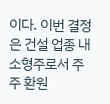이다. 이번 결정은 건설 업종 내 소형주로서 주주 환원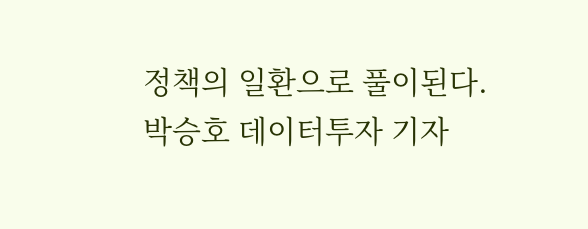정책의 일환으로 풀이된다.
박승호 데이터투자 기자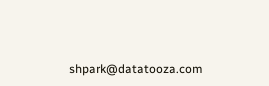shpark@datatooza.com